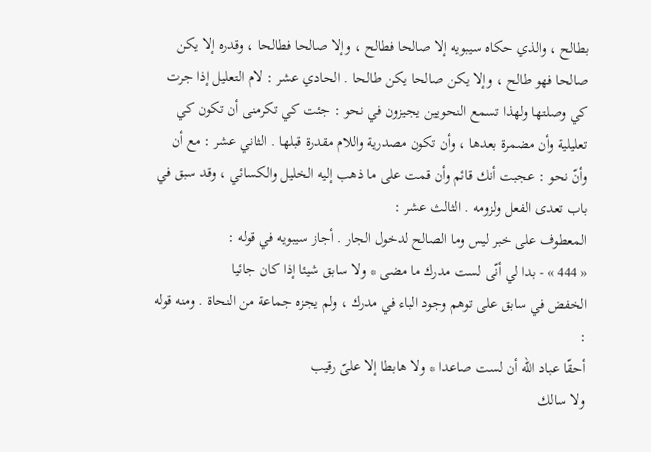بطالح ، والذي حكاه سيبويه إلا صالحا فطالح ، وإلا صالحا فطالحا ، وقدره إلا يكن صالحا فهو طالح ، وإلا يكن صالحا يكن طالحا . الحادي عشر : لام التعليل إذا جرت كي وصلتها ولهذا تسمع النحويين يجيزون في نحو : جئت كي تكرمنى أن تكون كي تعليلية وأن مضمرة بعدها ، وأن تكون مصدرية واللام مقدرة قبلها . الثاني عشر : مع أن وأنّ نحو : عجبت أنك قائم وأن قمت على ما ذهب إليه الخليل والكسائي ، وقد سبق في باب تعدى الفعل ولزومه . الثالث عشر :
المعطوف على خبر ليس وما الصالح لدخول الجار . أجاز سيبويه في قوله :
« 444 » - بدا لي أنّى لست مدرك ما مضى * ولا سابق شيئا إذا كان جائيا
الخفض في سابق على توهم وجود الباء في مدرك ، ولم يجزه جماعة من النحاة . ومنه قوله :
أحقّا عباد اللّه أن لست صاعدا * ولا هابطا إلا علىّ رقيب
ولا سالك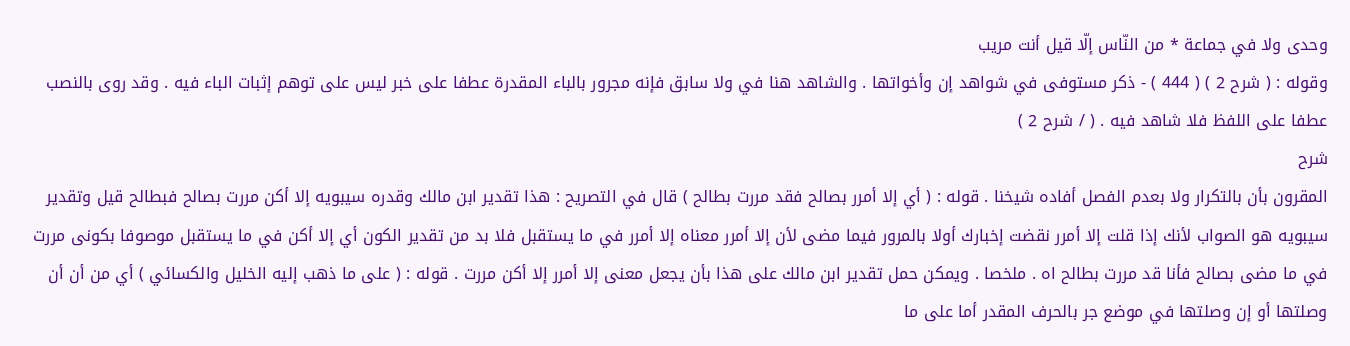وحدى ولا في جماعة * من النّاس إلّا قيل أنت مريب
وقوله : ( شرح 2 ) ( 444 ) - ذكر مستوفى في شواهد إن وأخواتها . والشاهد هنا في ولا سابق فإنه مجرور بالباء المقدرة عطفا على خبر ليس على توهم إثبات الباء فيه . وقد روى بالنصب عطفا على اللفظ فلا شاهد فيه . ( / شرح 2 )
شرح
المقرون بأن بالتكرار ولا بعدم الفصل أفاده شيخنا . قوله : ( أي إلا أمرر بصالح فقد مررت بطالح ) قال في التصريح : هذا تقدير ابن مالك وقدره سيبويه إلا أكن مررت بصالح فبطالح قيل وتقدير سيبويه هو الصواب لأنك إذا قلت إلا أمرر نقضت إخبارك أولا بالمرور فيما مضى لأن إلا أمرر معناه إلا أمرر في ما يستقبل فلا بد من تقدير الكون أي إلا أكن في ما يستقبل موصوفا بكونى مررت في ما مضى بصالح فأنا قد مررت بطالح اه . ملخصا . ويمكن حمل تقدير ابن مالك على هذا بأن يجعل معنى إلا أمرر إلا أكن مررت . قوله : ( على ما ذهب إليه الخليل والكسائي ) أي من أن أن وصلتها أو إن وصلتها في موضع جر بالحرف المقدر أما على ما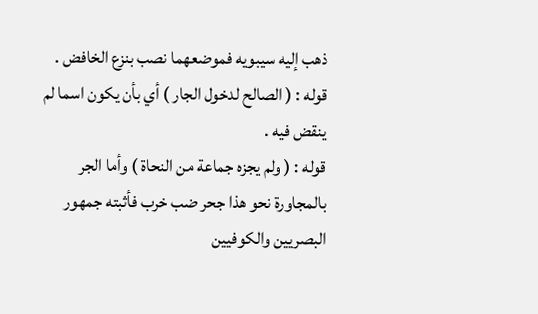ذهب إليه سيبويه فموضعهما نصب بنزع الخافض . قوله : ( الصالح لدخول الجار ) أي بأن يكون اسما لم ينقض فيه .
قوله : ( ولم يجزه جماعة من النحاة ) وأما الجر بالمجاورة نحو هذا جحر ضب خرب فأثبته جمهور البصريين والكوفيين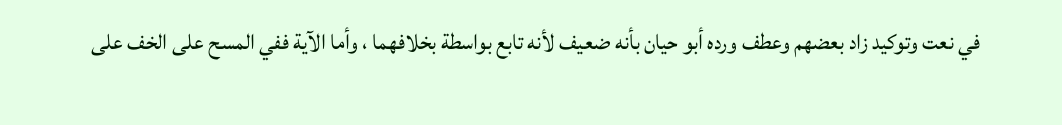في نعت وتوكيد زاد بعضهم وعطف ورده أبو حيان بأنه ضعيف لأنه تابع بواسطة بخلافهما ، وأما الآية ففي المسح على الخف على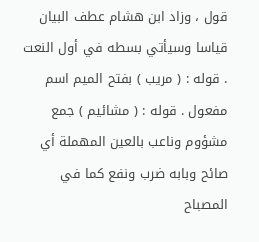قول ، وزاد ابن هشام عطف البيان قياسا وسيأتي بسطه في أول النعت . قوله : ( مريب ) بفتح الميم اسم مفعول . قوله : ( مشائيم ) جمع مشؤوم وناعب بالعين المهملة أي صائح وبابه ضرب ونفع كما في المصباح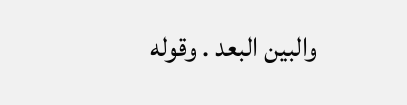والبين البعد . وقوله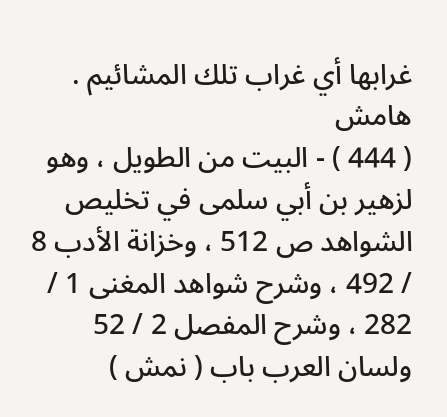غرابها أي غراب تلك المشائيم .
هامش
( 444 ) - البيت من الطويل ، وهو لزهير بن أبي سلمى في تخليص الشواهد ص 512 ، وخزانة الأدب 8 / 492 ، وشرح شواهد المغنى 1 / 282 ، وشرح المفصل 2 / 52 ولسان العرب باب ( نمش )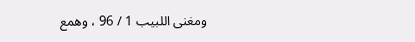ومغنى اللبيب 1 / 96 ، وهمع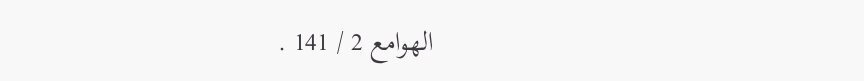الهوامع 2 / 141 .